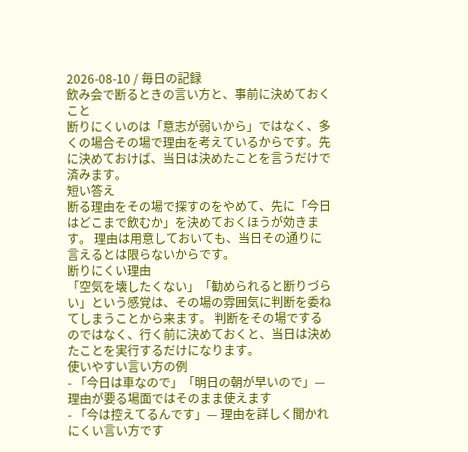2026-08-10 / 毎日の記録
飲み会で断るときの言い方と、事前に決めておくこと
断りにくいのは「意志が弱いから」ではなく、多くの場合その場で理由を考えているからです。先に決めておけば、当日は決めたことを言うだけで済みます。
短い答え
断る理由をその場で探すのをやめて、先に「今日はどこまで飲むか」を決めておくほうが効きます。 理由は用意しておいても、当日その通りに言えるとは限らないからです。
断りにくい理由
「空気を壊したくない」「勧められると断りづらい」という感覚は、その場の雰囲気に判断を委ねてしまうことから来ます。 判断をその場でするのではなく、行く前に決めておくと、当日は決めたことを実行するだけになります。
使いやすい言い方の例
- 「今日は車なので」「明日の朝が早いので」— 理由が要る場面ではそのまま使えます
- 「今は控えてるんです」— 理由を詳しく聞かれにくい言い方です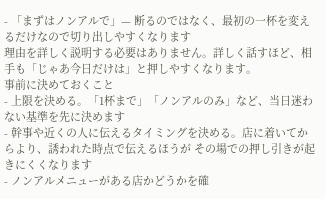- 「まずはノンアルで」— 断るのではなく、最初の一杯を変えるだけなので切り出しやすくなります
理由を詳しく説明する必要はありません。詳しく話すほど、相手も「じゃあ今日だけは」と押しやすくなります。
事前に決めておくこと
- 上限を決める。「1杯まで」「ノンアルのみ」など、当日迷わない基準を先に決めます
- 幹事や近くの人に伝えるタイミングを決める。店に着いてからより、誘われた時点で伝えるほうが その場での押し引きが起きにくくなります
- ノンアルメニューがある店かどうかを確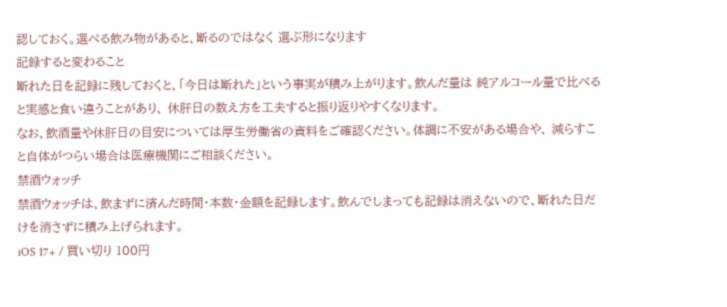認しておく。選べる飲み物があると、断るのではなく 選ぶ形になります
記録すると変わること
断れた日を記録に残しておくと、「今日は断れた」という事実が積み上がります。飲んだ量は 純アルコール量で比べると実感と食い違うことがあり、 休肝日の数え方を工夫すると振り返りやすくなります。
なお、飲酒量や休肝日の目安については厚生労働省の資料をご確認ください。体調に不安がある場合や、 減らすこと自体がつらい場合は医療機関にご相談ください。
禁酒ウォッチ
禁酒ウォッチは、飲まずに済んだ時間・本数・金額を記録します。飲んでしまっても記録は消えないので、断れた日だけを消さずに積み上げられます。
iOS 17+ / 買い切り 100円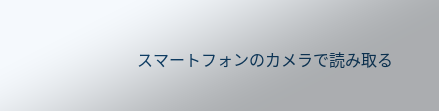スマートフォンのカメラで読み取る